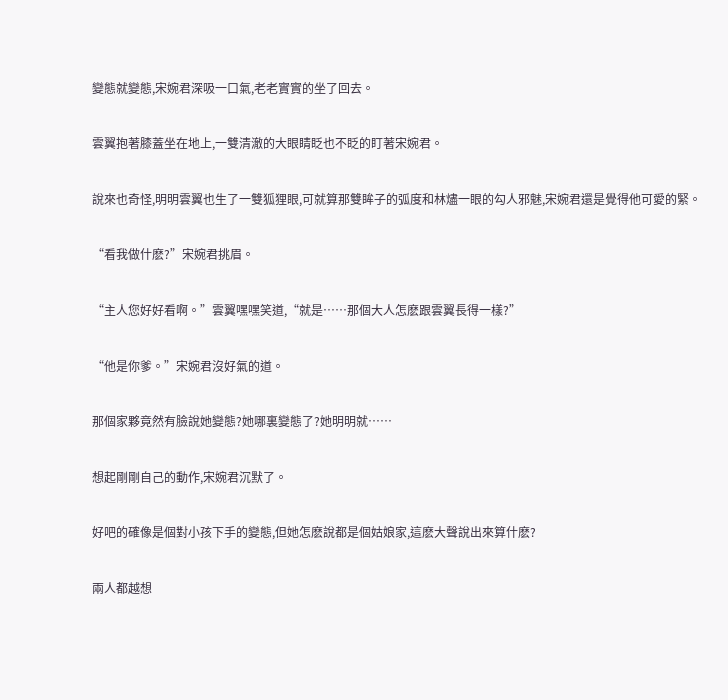變態就變態,宋婉君深吸一口氣,老老實實的坐了回去。

雲翼抱著膝蓋坐在地上,一雙清澈的大眼睛眨也不眨的盯著宋婉君。

說來也奇怪,明明雲翼也生了一雙狐狸眼,可就算那雙眸子的弧度和林燼一眼的勾人邪魅,宋婉君還是覺得他可愛的緊。

“看我做什麽?”宋婉君挑眉。

“主人您好好看啊。”雲翼嘿嘿笑道,“就是……那個大人怎麽跟雲翼長得一樣?”

“他是你爹。”宋婉君沒好氣的道。

那個家夥竟然有臉說她變態?她哪裏變態了?她明明就……

想起剛剛自己的動作,宋婉君沉默了。

好吧的確像是個對小孩下手的變態,但她怎麽說都是個姑娘家,這麽大聲說出來算什麽?

兩人都越想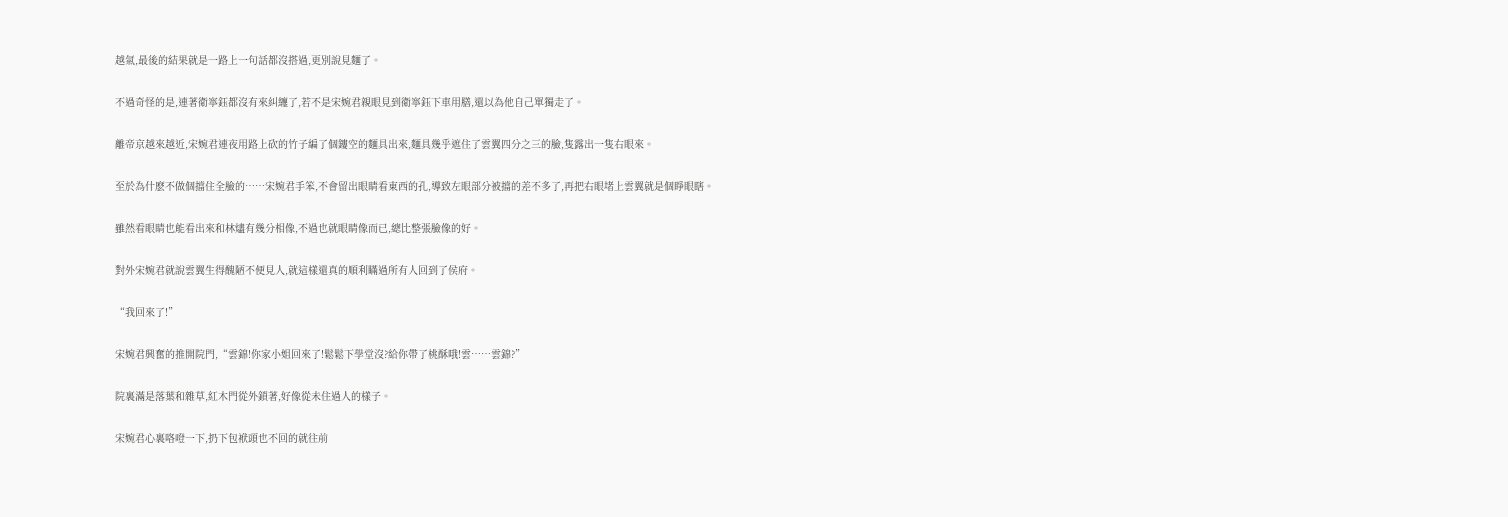越氣,最後的結果就是一路上一句話都沒搭過,更別說見麵了。

不過奇怪的是,連著衛寧鈺都沒有來糾纏了,若不是宋婉君親眼見到衛寧鈺下車用膳,還以為他自己單獨走了。

離帝京越來越近,宋婉君連夜用路上砍的竹子編了個鏤空的麵具出來,麵具幾乎遮住了雲翼四分之三的臉,隻露出一隻右眼來。

至於為什麽不做個擋住全臉的……宋婉君手笨,不會留出眼睛看東西的孔,導致左眼部分被擋的差不多了,再把右眼堵上雲翼就是個睜眼瞎。

雖然看眼睛也能看出來和林燼有幾分相像,不過也就眼睛像而已,總比整張臉像的好。

對外宋婉君就說雲翼生得醜陋不便見人,就這樣還真的順利瞞過所有人回到了侯府。

“我回來了!”

宋婉君興奮的推開院門,“雲錦!你家小姐回來了!鬆鬆下學堂沒?給你帶了桃酥哦!雲……雲錦?”

院裏滿是落葉和雜草,紅木門從外鎖著,好像從未住過人的樣子。

宋婉君心裏咯噔一下,扔下包袱頭也不回的就往前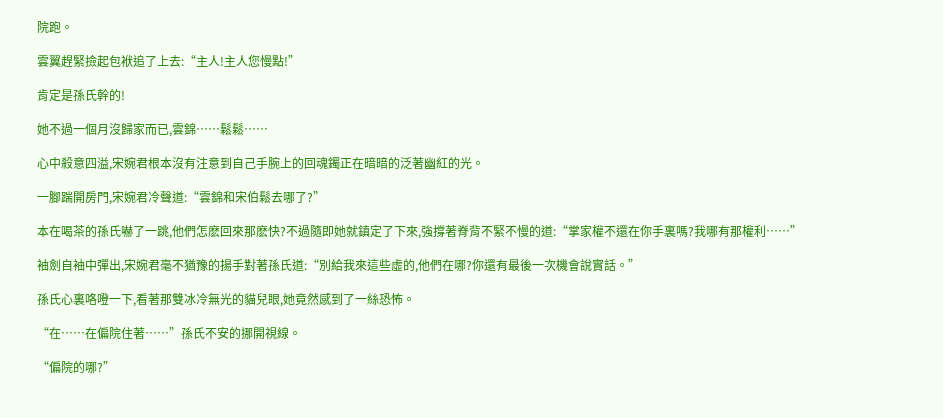院跑。

雲翼趕緊撿起包袱追了上去:“主人!主人您慢點!”

肯定是孫氏幹的!

她不過一個月沒歸家而已,雲錦……鬆鬆……

心中殺意四溢,宋婉君根本沒有注意到自己手腕上的回魂鐲正在暗暗的泛著幽紅的光。

一腳踹開房門,宋婉君冷聲道:“雲錦和宋伯鬆去哪了?”

本在喝茶的孫氏嚇了一跳,他們怎麽回來那麽快?不過隨即她就鎮定了下來,強撐著脊背不緊不慢的道:“掌家權不還在你手裏嗎?我哪有那權利……”

袖劍自袖中彈出,宋婉君毫不猶豫的揚手對著孫氏道:“別給我來這些虛的,他們在哪?你還有最後一次機會說實話。”

孫氏心裏咯噔一下,看著那雙冰冷無光的貓兒眼,她竟然感到了一絲恐怖。

“在……在偏院住著……”孫氏不安的挪開視線。

“偏院的哪?”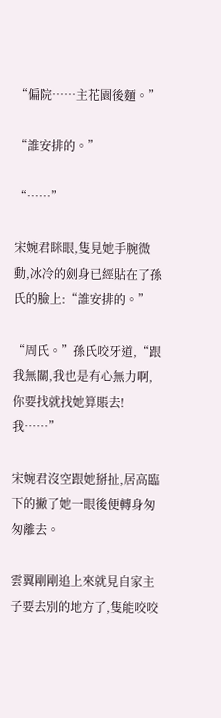“偏院……主花園後麵。”

“誰安排的。”

“……”

宋婉君眯眼,隻見她手腕微動,冰冷的劍身已經貼在了孫氏的臉上:“誰安排的。”

“周氏。”孫氏咬牙道,“跟我無關,我也是有心無力啊,你要找就找她算賬去!我……”

宋婉君沒空跟她掰扯,居高臨下的撇了她一眼後便轉身匆匆離去。

雲翼剛剛追上來就見自家主子要去別的地方了,隻能咬咬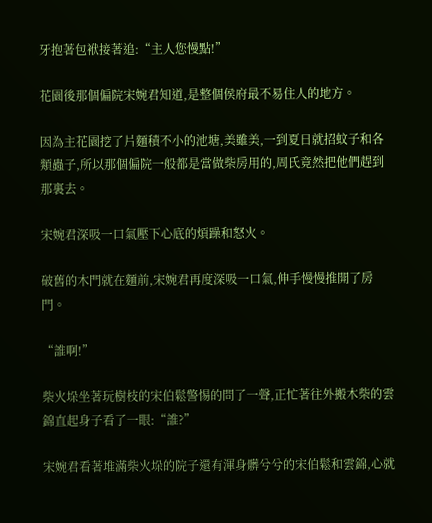牙抱著包袱接著追:“主人您慢點!”

花園後那個偏院宋婉君知道,是整個侯府最不易住人的地方。

因為主花園挖了片麵積不小的池塘,美雖美,一到夏日就招蚊子和各類蟲子,所以那個偏院一般都是當做柴房用的,周氏竟然把他們趕到那裏去。

宋婉君深吸一口氣壓下心底的煩躁和怒火。

破舊的木門就在麵前,宋婉君再度深吸一口氣,伸手慢慢推開了房門。

“誰啊!”

柴火垛坐著玩樹枝的宋伯鬆警惕的問了一聲,正忙著往外搬木柴的雲錦直起身子看了一眼:“誰?”

宋婉君看著堆滿柴火垛的院子還有渾身髒兮兮的宋伯鬆和雲錦,心就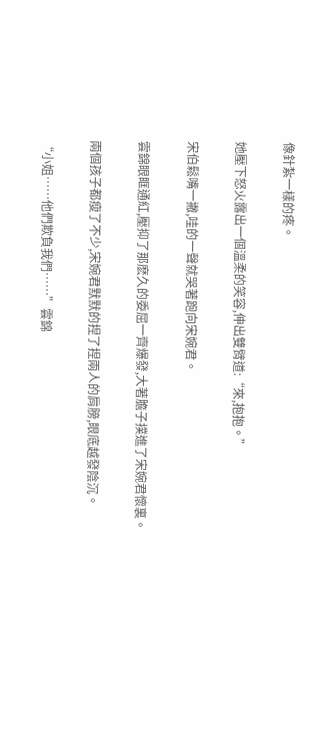像針紮一樣的疼。

她壓下怒火露出一個溫柔的笑容,伸出雙臂道:“來,抱抱。”

宋伯鬆嘴一撇,哇的一聲就哭著跑向宋婉君。

雲錦眼眶通紅,壓抑了那麽久的委屈一齊爆發,大著膽子撲進了宋婉君懷裏。

兩個孩子都瘦了不少,宋婉君默默的捏了捏兩人的肩膀,眼底越發陰沉。

“小姐……他們欺負我們……”雲錦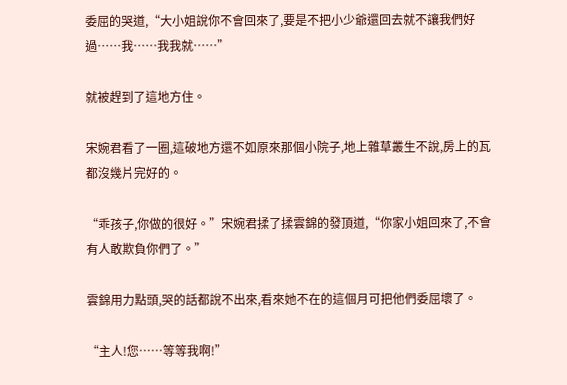委屈的哭道,“大小姐說你不會回來了,要是不把小少爺還回去就不讓我們好過……我……我我就……”

就被趕到了這地方住。

宋婉君看了一圈,這破地方還不如原來那個小院子,地上雜草叢生不說,房上的瓦都沒幾片完好的。

“乖孩子,你做的很好。”宋婉君揉了揉雲錦的發頂道,“你家小姐回來了,不會有人敢欺負你們了。”

雲錦用力點頭,哭的話都說不出來,看來她不在的這個月可把他們委屈壞了。

“主人!您……等等我啊!”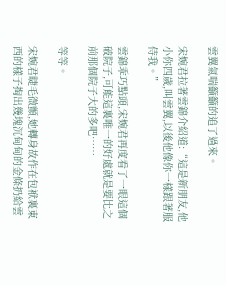雲翼氣喘籲籲的追了過來。

宋婉君拉著雲錦介紹道:“這是新朋友,他小你四歲,叫雲翼,以後他像你一樣跟著服侍我。”

雲錦乖巧點頭,宋婉君再度看了一眼這個破院子,可能這裏唯一的好處就是要比之前那個院子大的多吧……

等等。

宋婉君睫毛微顫,她轉身故作在包袱裏東西的樣子掏出幾塊沉甸甸的金條扔給雲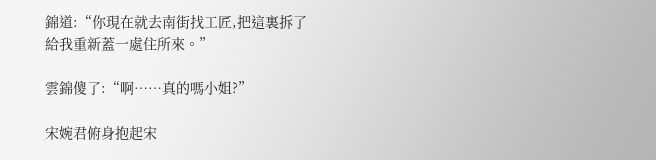錦道:“你現在就去南街找工匠,把這裏拆了給我重新蓋一處住所來。”

雲錦傻了:“啊……真的嗎小姐?”

宋婉君俯身抱起宋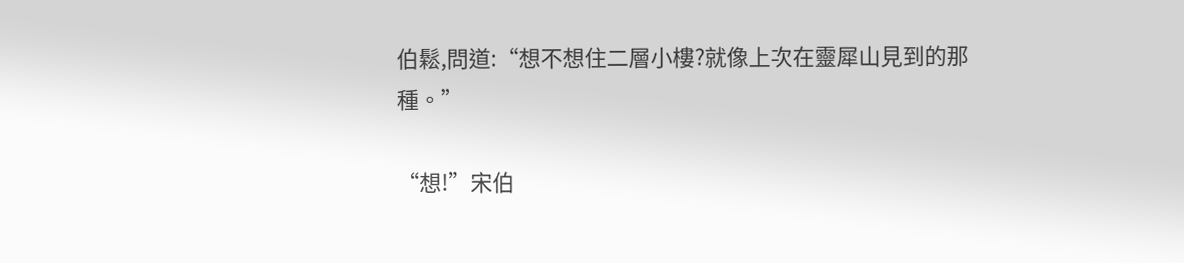伯鬆,問道:“想不想住二層小樓?就像上次在靈犀山見到的那種。”

“想!”宋伯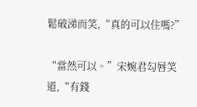鬆破涕而笑,“真的可以住嗎?”

“當然可以。”宋婉君勾唇笑道,“有錢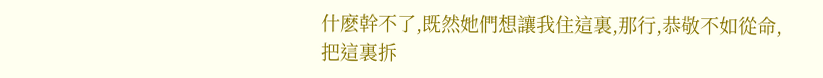什麽幹不了,既然她們想讓我住這裏,那行,恭敬不如從命,把這裏拆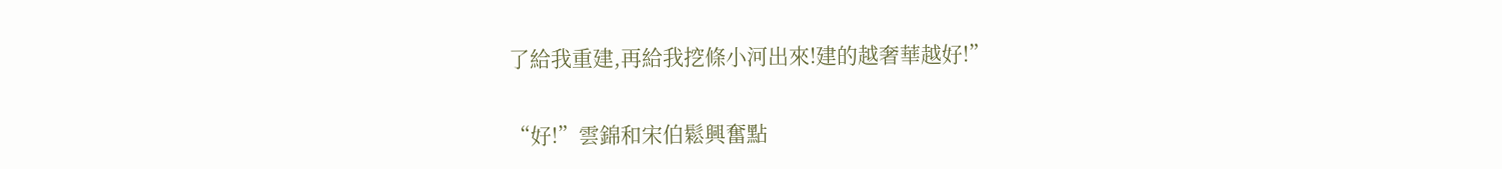了給我重建,再給我挖條小河出來!建的越奢華越好!”

“好!”雲錦和宋伯鬆興奮點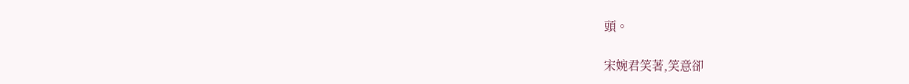頭。

宋婉君笑著,笑意卻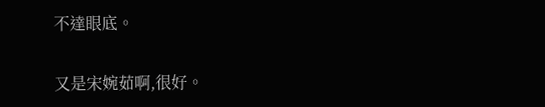不達眼底。

又是宋婉茹啊,很好。